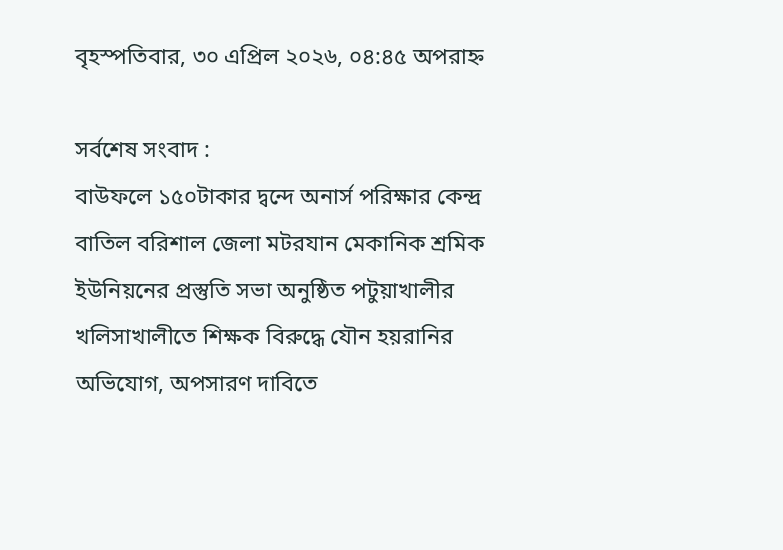বৃহস্পতিবার, ৩০ এপ্রিল ২০২৬, ০৪:৪৫ অপরাহ্ন

সর্বশেষ সংবাদ :
বাউফলে ১৫০টাকার দ্ব‌ন্দে অনার্স পরিক্ষার কেন্দ্র বা‌তিল বরিশাল জেলা মটরযান মেকানিক শ্রমিক ইউনিয়নের প্রস্তুতি সভা অনুষ্ঠিত পটুয়াখালীর খলিসাখালীতে শিক্ষক বিরুদ্ধে যৌন হয়রানির অভিযোগ, অপসারণ দাবিতে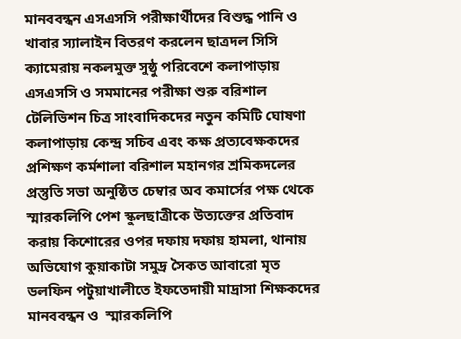মানববন্ধন এসএসসি পরীক্ষার্থীদের বিশুদ্ধ পানি ও খাবার স্যালাইন বিতরণ করলেন ছাত্রদল সিসি ক্যামেরায় নকলমুক্ত সুষ্ঠু পরিবেশে কলাপাড়ায় এসএসসি ও সমমানের পরীক্ষা শুরু বরিশাল টেলিভিশন চিত্র সাংবাদিকদের নতুন কমিটি ঘোষণা কলাপাড়ায় কেন্দ্র সচিব এবং কক্ষ প্রত্যবেক্ষকদের প্রশিক্ষণ কর্মশালা বরিশাল মহানগর শ্রমিকদলের প্রস্তুতি সভা অনুষ্ঠিত চেম্বার অব কমার্সের পক্ষ থেকে স্মারকলিপি পেশ স্কুলছাত্রীকে উত্যক্তের প্রতিবাদ করায় কিশোরের ওপর দফায় দফায় হামলা, থানায় অভিযোগ কুয়াকাটা সমুদ্র সৈকত আবারো মৃত ডলফিন পটুয়াখালীতে ইফতেদায়ী মাদ্রাসা শিক্ষকদের মানববন্ধন ও  স্মারকলিপি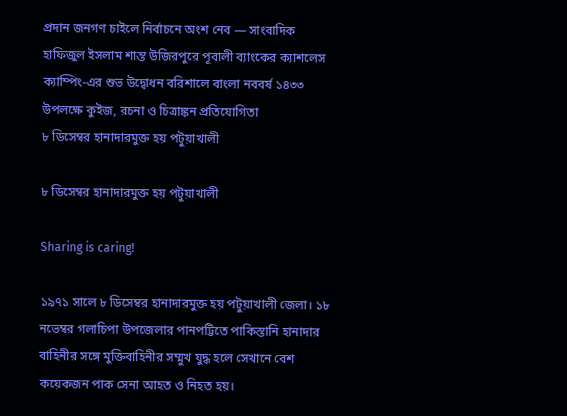প্রদান জনগণ চাইলে নির্বাচনে অংশ নেব — সাংবাদিক হাফিজুল ইসলাম শান্ত উজিরপুরে পূবালী ব্যাংকের ক্যাশলেস ক্যাম্পিং-এর শুভ উদ্বোধন বরিশালে বাংলা নববর্ষ ১৪৩৩ উপলক্ষে কুইজ, রচনা ও চিত্রাঙ্কন প্রতিযোগিতা
৮ ডিসেম্বর হানাদারমুক্ত হয় পটুয়াখালী

৮ ডিসেম্বর হানাদারমুক্ত হয় পটুয়াখালী

Sharing is caring!

১৯৭১ সালে ৮ ডিসেম্বর হানাদারমুক্ত হয় পটুয়াখালী জেলা। ১৮ নভেম্বর গলাচিপা উপজেলার পানপট্টিতে পাকিস্তানি হানাদার বাহিনীর সঙ্গে মুক্তিবাহিনীর সম্মুখ যুদ্ধ হলে সেখানে বেশ কয়েকজন পাক সেনা আহত ও নিহত হয়।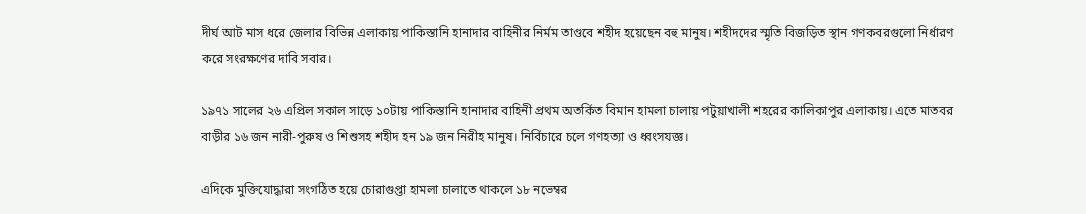দীর্ঘ আট মাস ধরে জেলার বিভিন্ন এলাকায় পাকিস্তানি হানাদার বাহিনীর নির্মম তাণ্ডবে শহীদ হয়েছেন বহু মানুষ। শহীদদের স্মৃতি বিজড়িত স্থান গণকবরগুলো নির্ধারণ করে সংরক্ষণের দাবি সবার।

১৯৭১ সালের ২৬ এপ্রিল সকাল সাড়ে ১০টায় পাকিস্তানি হানাদার বাহিনী প্রথম অতর্কিত বিমান হামলা চালায় পটুয়াখালী শহরের কালিকাপুর এলাকায়। এতে মাতবর বাড়ীর ১৬ জন নারী-পুরুষ ও শিশুসহ শহীদ হন ১৯ জন নিরীহ মানুষ। নির্বিচারে চলে গণহত্যা ও ধ্বংসযজ্ঞ।

এদিকে মুক্তিযোদ্ধারা সংগঠিত হয়ে চোরাগুপ্তা হামলা চালাতে থাকলে ১৮ নভেম্বর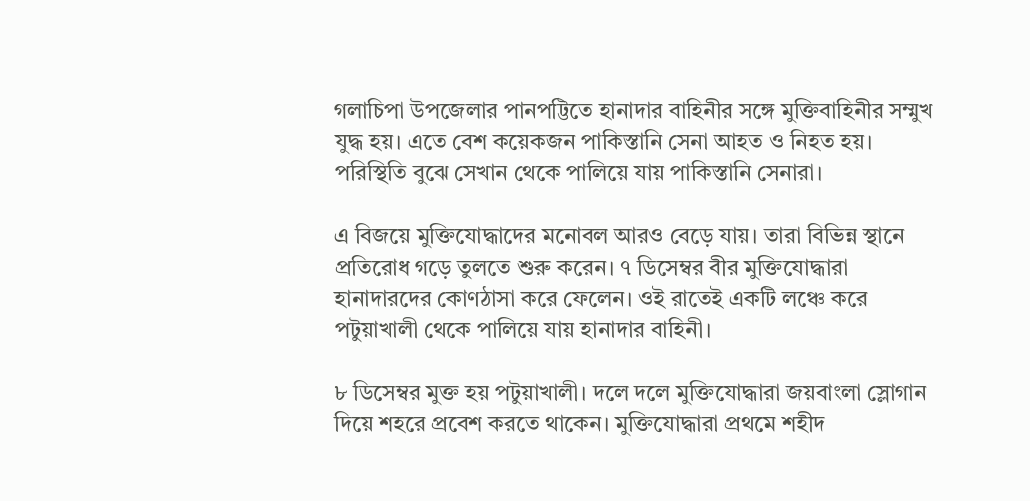গলাচিপা উপজেলার পানপট্টিতে হানাদার বাহিনীর সঙ্গে মুক্তিবাহিনীর সম্মুখ যুদ্ধ হয়। এতে বেশ কয়েকজন পাকিস্তানি সেনা আহত ও নিহত হয়। পরিস্থিতি বুঝে সেখান থেকে পালিয়ে যায় পাকিস্তানি সেনারা।

এ বিজয়ে মুক্তিযোদ্ধাদের মনোবল আরও বেড়ে যায়। তারা বিভিন্ন স্থানে প্রতিরোধ গড়ে তুলতে শুরু করেন। ৭ ডিসেম্বর বীর মুক্তিযোদ্ধারা হানাদারদের কোণঠাসা করে ফেলেন। ওই রাতেই একটি লঞ্চে করে পটুয়াখালী থেকে পালিয়ে যায় হানাদার বাহিনী।

৮ ডিসেম্বর মুক্ত হয় পটুয়াখালী। দলে দলে মুক্তিযোদ্ধারা জয়বাংলা স্লোগান দিয়ে শহরে প্রবেশ করতে থাকেন। মুক্তিযোদ্ধারা প্রথমে শহীদ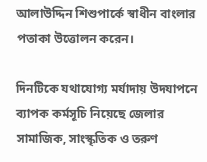আলাউদ্দিন শিশুপার্কে স্বাধীন বাংলার পতাকা উত্তোলন করেন।

দিনটিকে যথাযোগ্য মর্যাদায় উদযাপনে ব্যাপক কর্মসূচি নিয়েছে জেলার সামাজিক, সাংস্কৃতিক ও তরুণ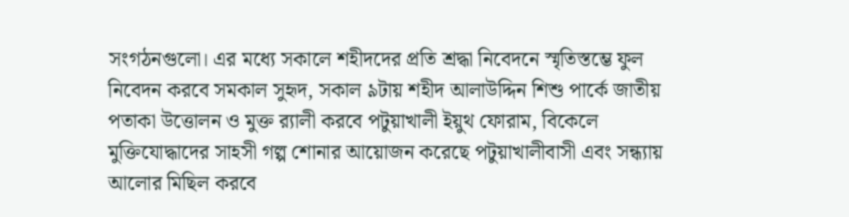সংগঠনগুলো। এর মধ্যে সকালে শহীদদের প্রতি শ্রদ্ধা নিবেদনে স্মৃতিস্তম্ভে ফুল নিবেদন করবে সমকাল সুহৃদ, সকাল ৯টায় শহীদ আলাউদ্দিন শিশু পার্কে জাতীয় পতাকা উত্তোলন ও মুক্ত র‍্যালী করবে পটুয়াখালী ইয়ুথ ফোরাম, বিকেলে মুক্তিযোদ্ধাদের সাহসী গল্প শোনার আয়োজন করেছে পটুয়াখালীবাসী এবং সন্ধ্যায় আলোর মিছিল করবে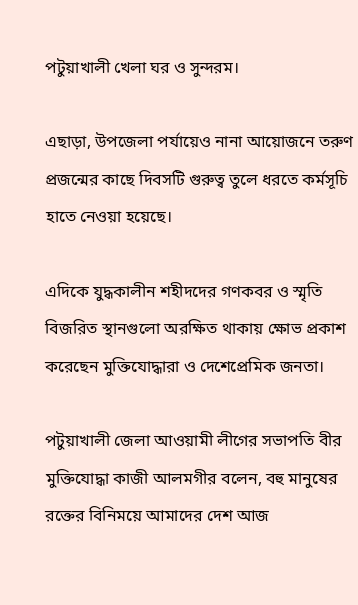পটুয়াখালী খেলা ঘর ও সুন্দরম।

এছাড়া, উপজেলা পর্যায়েও নানা আয়োজনে তরুণ প্রজন্মের কাছে দিবসটি গুরুত্ব তুলে ধরতে কর্মসূচি হাতে নেওয়া হয়েছে।

এদিকে যুদ্ধকালীন শহীদদের গণকবর ও স্মৃতি বিজরিত স্থানগুলো অরক্ষিত থাকায় ক্ষোভ প্রকাশ করেছেন মুক্তিযোদ্ধারা ও দেশেপ্রেমিক জনতা।

পটুয়াখালী জেলা আওয়ামী লীগের সভাপতি বীর মুক্তিযোদ্ধা কাজী আলমগীর বলেন, বহু মানুষের রক্তের বিনিময়ে আমাদের দেশ আজ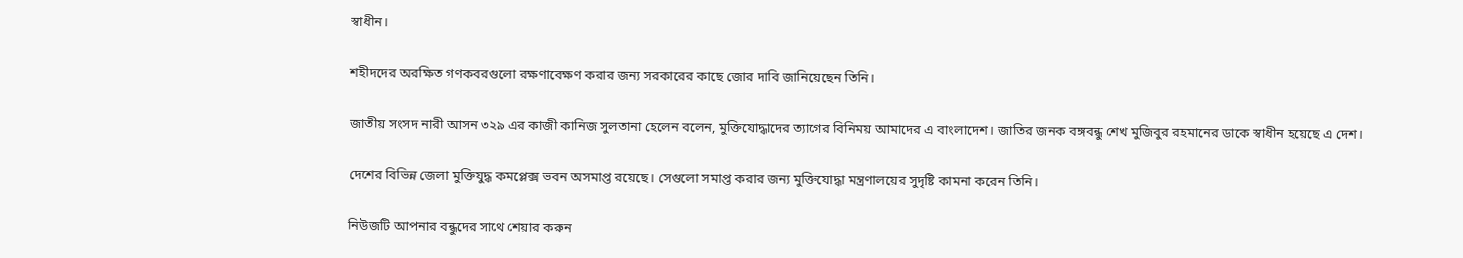স্বাধীন।

শহীদদের অরক্ষিত গণকবরগুলো রক্ষণাবেক্ষণ করার জন্য সরকারের কাছে জোর দাবি জানিয়েছেন তিনি।

জাতীয় সংসদ নারী আসন ৩২৯ এর কাজী কানিজ সুলতানা হেলেন বলেন, মুক্তিযোদ্ধাদের ত্যাগের বিনিময় আমাদের এ বাংলাদেশ। জাতির জনক বঙ্গবন্ধু শেখ মুজিবুর রহমানের ডাকে স্বাধীন হয়েছে এ দেশ।

দেশের বিভিন্ন জেলা মুক্তিযুদ্ধ কমপ্লেক্স ভবন অসমাপ্ত রয়েছে। সেগুলো সমাপ্ত করার জন্য মুক্তিযোদ্ধা মন্ত্রণালয়ের সুদৃষ্টি কামনা করেন তিনি।

নিউজটি আপনার বন্ধুদের সাথে শেয়ার করুন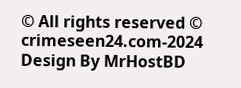© All rights reserved © crimeseen24.com-2024
Design By MrHostBD